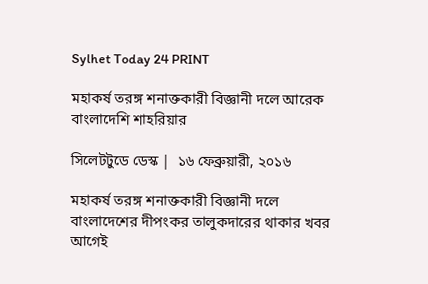Sylhet Today 24 PRINT

মহাকর্ষ তরঙ্গ শনাক্তকারী বিজ্ঞানী দলে আরেক বাংলাদেশি শাহরিয়ার

সিলেটটুডে ডেস্ক |  ১৬ ফেব্রুয়ারী, ২০১৬

মহাকর্ষ তরঙ্গ শনাক্তকারী বিজ্ঞানী দলে বাংলাদেশের দীপংকর তালুকদারের থাকার খবর আগেই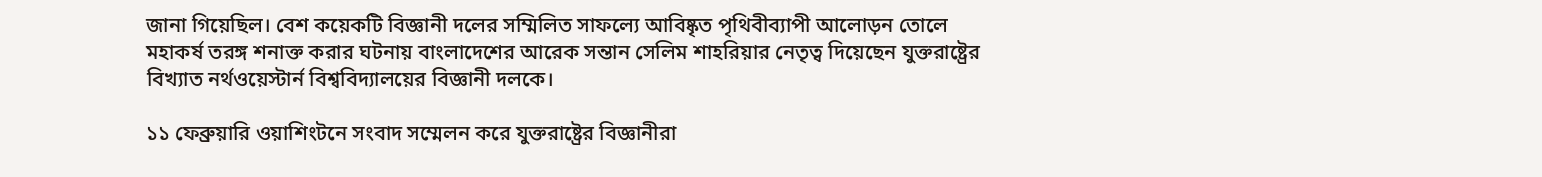জানা গিয়েছিল। বেশ কয়েকটি বিজ্ঞানী দলের সম্মিলিত সাফল্যে আবিষ্কৃত পৃথিবীব্যাপী আলোড়ন তোলে  মহাকর্ষ তরঙ্গ শনাক্ত করার ঘটনায় বাংলাদেশের আরেক সন্তান সেলিম শাহরিয়ার নেতৃত্ব দিয়েছেন যুক্তরাষ্ট্রের বিখ্যাত নর্থওয়েস্টার্ন বিশ্ববিদ্যালয়ের বিজ্ঞানী দলকে।

১১ ফেব্রুয়ারি ওয়াশিংটনে সংবাদ সম্মেলন করে যুক্তরাষ্ট্রের বিজ্ঞানীরা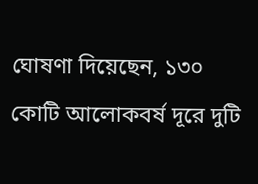ঘোষণা দিয়েছেন, ১৩০ কোটি আলোকবর্ষ দূরে দুটি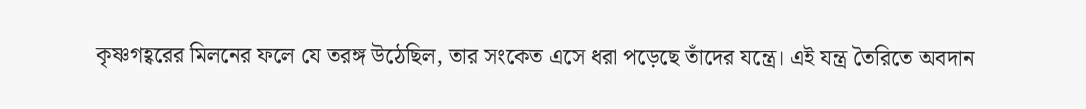কৃষ্ণগহ্বরের মিলনের ফলে যে তরঙ্গ উঠেছিল, তার সংকেত এসে ধরা পড়েছে তাঁদের যন্ত্রে। এই যন্ত্র তৈরিতে অবদান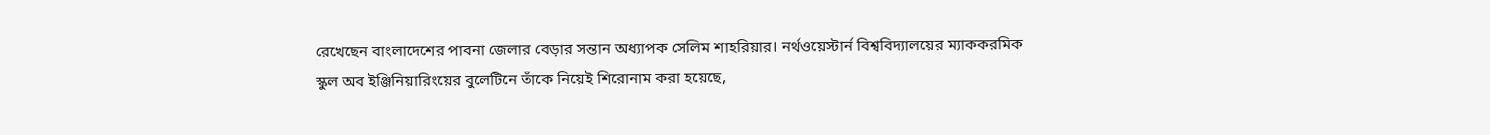রেখেছেন বাংলাদেশের পাবনা জেলার বেড়ার সন্তান অধ্যাপক সেলিম শাহরিয়ার। নর্থওয়েস্টার্ন বিশ্ববিদ্যালয়ের ম্যাককরমিক স্কুল অব ইঞ্জিনিয়ারিংয়ের বুলেটিনে তাঁকে নিয়েই শিরোনাম করা হয়েছে,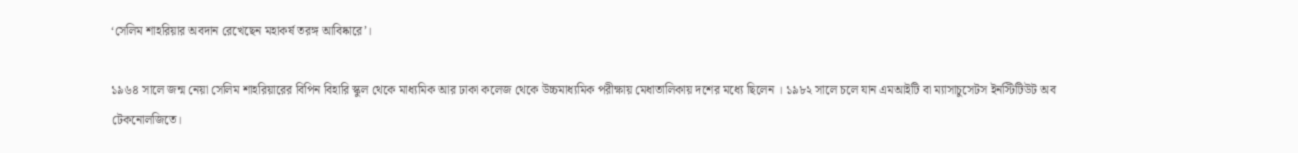‘সেলিম শাহরিয়ার অবদান রেখেছেন মহাকর্ষ তরঙ্গ আবিষ্কারে’।

১৯৬৪ সালে জন্ম নেয়া সেলিম শাহরিয়ারের বিপিন বিহারি স্কুল থেকে মাধ্যমিক আর ঢাকা কলেজ থেকে উচ্চমাধ্যমিক পরীক্ষায় মেধাতালিকায় দশের মধ্যে ছিলেন । ১৯৮২ সালে চলে যান এমআইটি বা ম্যাসাচুসেটস ইনস্টিটিউট অব টেকনোলজিতে।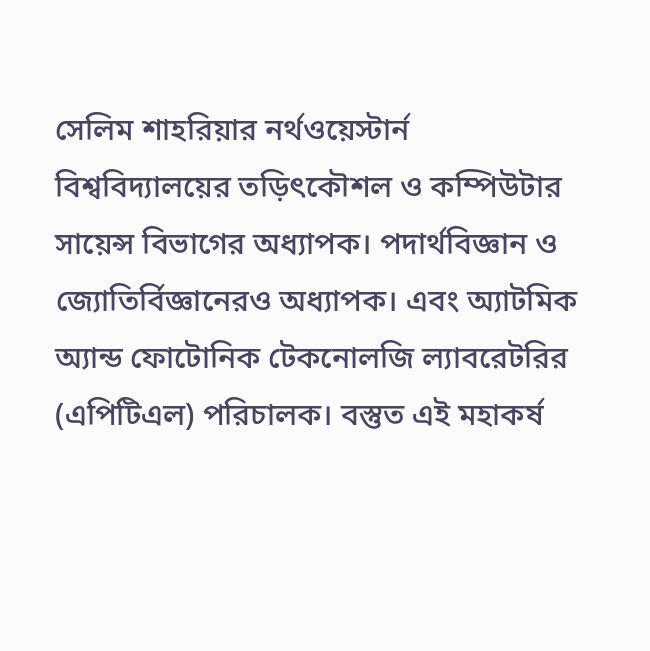সেলিম শাহরিয়ার নর্থওয়েস্টার্ন বিশ্ববিদ্যালয়ের তড়িৎকৌশল ও কম্পিউটার সায়েন্স বিভাগের অধ্যাপক। পদার্থবিজ্ঞান ও জ্যোতির্বিজ্ঞানেরও অধ্যাপক। এবং অ্যাটমিক অ্যান্ড ফোটোনিক টেকনোলজি ল্যাবরেটরির (এপিটিএল) পরিচালক। বস্তুত এই মহাকর্ষ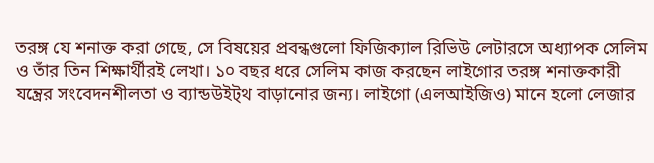তরঙ্গ যে শনাক্ত করা গেছে, সে বিষয়ের প্রবন্ধগুলো ফিজিক্যাল রিভিউ লেটারসে অধ্যাপক সেলিম ও তাঁর তিন শিক্ষার্থীরই লেখা। ১০ বছর ধরে সেলিম কাজ করছেন লাইগোর তরঙ্গ শনাক্তকারী যন্ত্রের সংবেদনশীলতা ও ব্যান্ডউইট্থ বাড়ানোর জন্য। লাইগো (এলআইজিও) মানে হলো লেজার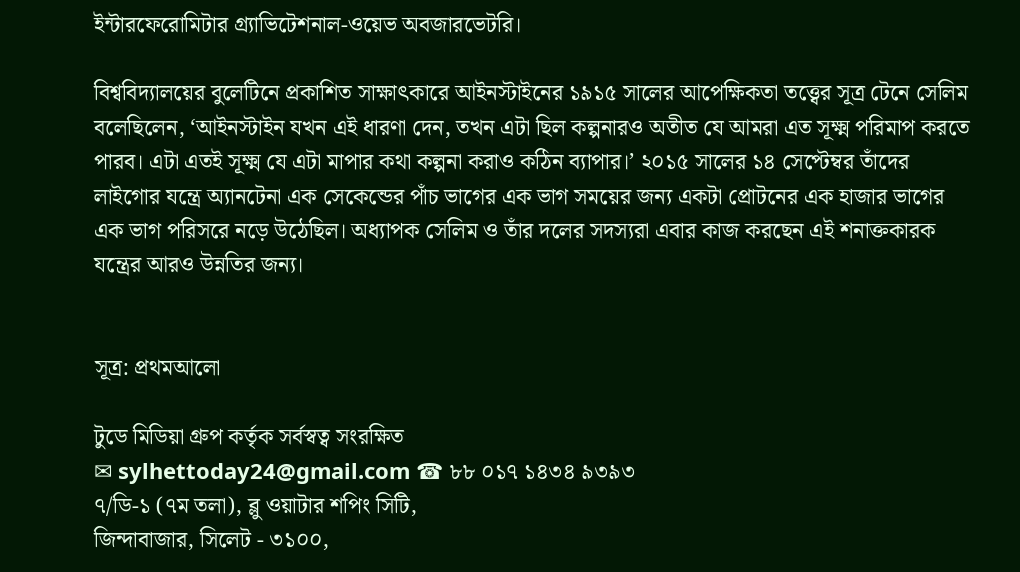ইন্টারফেরোমিটার গ্র্যাভিটেশনাল-ওয়েভ অবজারভেটরি।

বিশ্ববিদ্যালয়ের বুলেটিনে প্রকাশিত সাক্ষাৎকারে আইনস্টাইনের ১৯১৫ সালের আপেক্ষিকতা তত্ত্বের সূত্র টেনে সেলিম বলেছিলেন, ‘আইনস্টাইন যখন এই ধারণা দেন, তখন এটা ছিল কল্পনারও অতীত যে আমরা এত সূক্ষ্ম পরিমাপ করতে পারব। এটা এতই সূক্ষ্ম যে এটা মাপার কথা কল্পনা করাও কঠিন ব্যাপার।’ ২০১৫ সালের ১৪ সেপ্টেম্বর তাঁদের লাইগোর যন্ত্রে অ্যানটেনা এক সেকেন্ডের পাঁচ ভাগের এক ভাগ সময়ের জন্য একটা প্রোটনের এক হাজার ভাগের এক ভাগ পরিসরে নড়ে উঠেছিল। অধ্যাপক সেলিম ও তাঁর দলের সদস্যরা এবার কাজ করছেন এই শনাক্তকারক যন্ত্রের আরও উন্নতির জন্য।


সূত্র: প্রথমআলো

টুডে মিডিয়া গ্রুপ কর্তৃক সর্বস্বত্ব সংরক্ষিত
✉ sylhettoday24@gmail.com ☎ ৮৮ ০১৭ ১৪৩৪ ৯৩৯৩
৭/ডি-১ (৭ম তলা), ব্লু ওয়াটার শপিং সিটি,
জিন্দাবাজার, সিলেট - ৩১০০,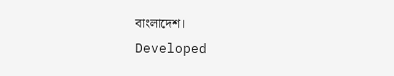বাংলাদেশ।
Developed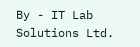By - IT Lab Solutions Ltd.